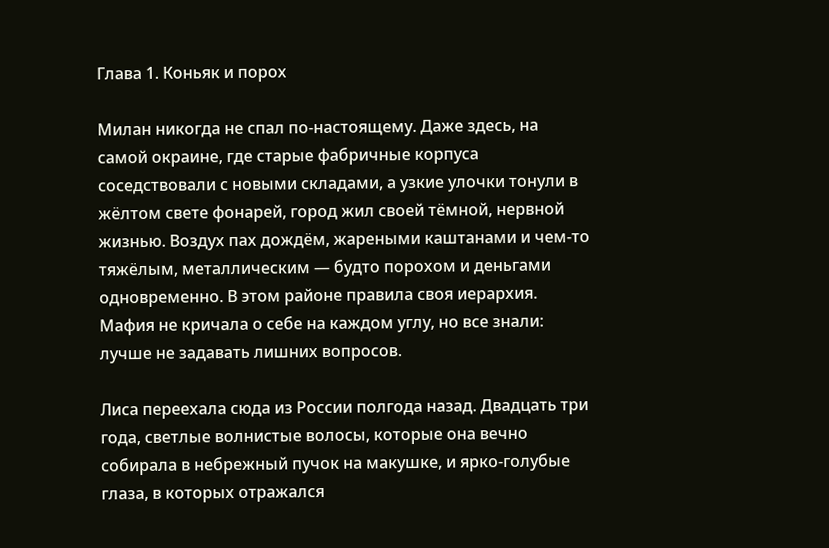Глава 1. Коньяк и порох

Милан никогда не спал по-настоящему. Даже здесь, на самой окраине, где старые фабричные корпуса соседствовали с новыми складами, а узкие улочки тонули в жёлтом свете фонарей, город жил своей тёмной, нервной жизнью. Воздух пах дождём, жареными каштанами и чем-то тяжёлым, металлическим — будто порохом и деньгами одновременно. В этом районе правила своя иерархия. Мафия не кричала о себе на каждом углу, но все знали: лучше не задавать лишних вопросов.

Лиса переехала сюда из России полгода назад. Двадцать три года, светлые волнистые волосы, которые она вечно собирала в небрежный пучок на макушке, и ярко-голубые глаза, в которых отражался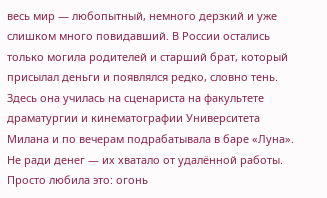весь мир — любопытный, немного дерзкий и уже слишком много повидавший. В России остались только могила родителей и старший брат, который присылал деньги и появлялся редко, словно тень. Здесь она училась на сценариста на факультете драматургии и кинематографии Университета Милана и по вечерам подрабатывала в баре «Луна». Не ради денег — их хватало от удалённой работы. Просто любила это: огонь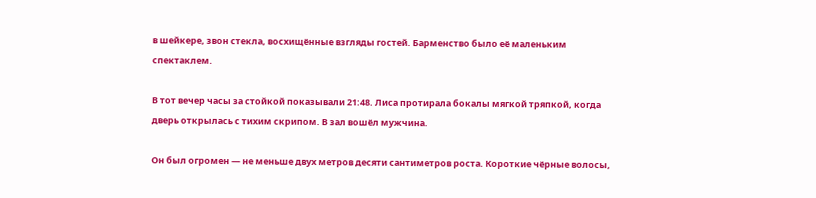в шейкере, звон стекла, восхищённые взгляды гостей. Барменство было её маленьким спектаклем.

В тот вечер часы за стойкой показывали 21:48. Лиса протирала бокалы мягкой тряпкой, когда дверь открылась с тихим скрипом. В зал вошёл мужчина.

Он был огромен — не меньше двух метров десяти сантиметров роста. Короткие чёрные волосы,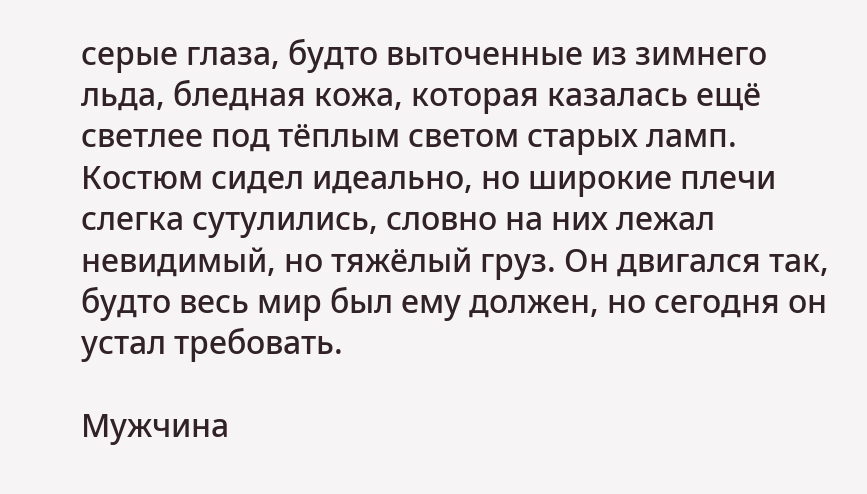серые глаза, будто выточенные из зимнего льда, бледная кожа, которая казалась ещё светлее под тёплым светом старых ламп. Костюм сидел идеально, но широкие плечи слегка сутулились, словно на них лежал невидимый, но тяжёлый груз. Он двигался так, будто весь мир был ему должен, но сегодня он устал требовать.

Мужчина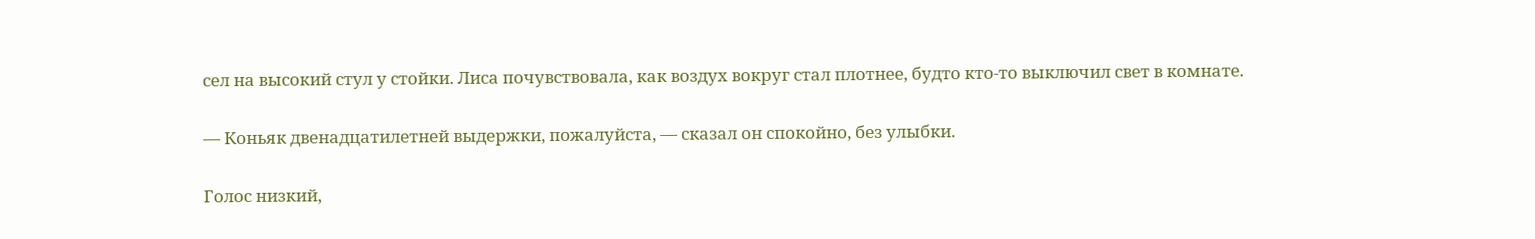сел на высокий стул у стойки. Лиса почувствовала, как воздух вокруг стал плотнее, будто кто-то выключил свет в комнате.

— Коньяк двенадцатилетней выдержки, пожалуйста, — сказал он спокойно, без улыбки.

Голос низкий,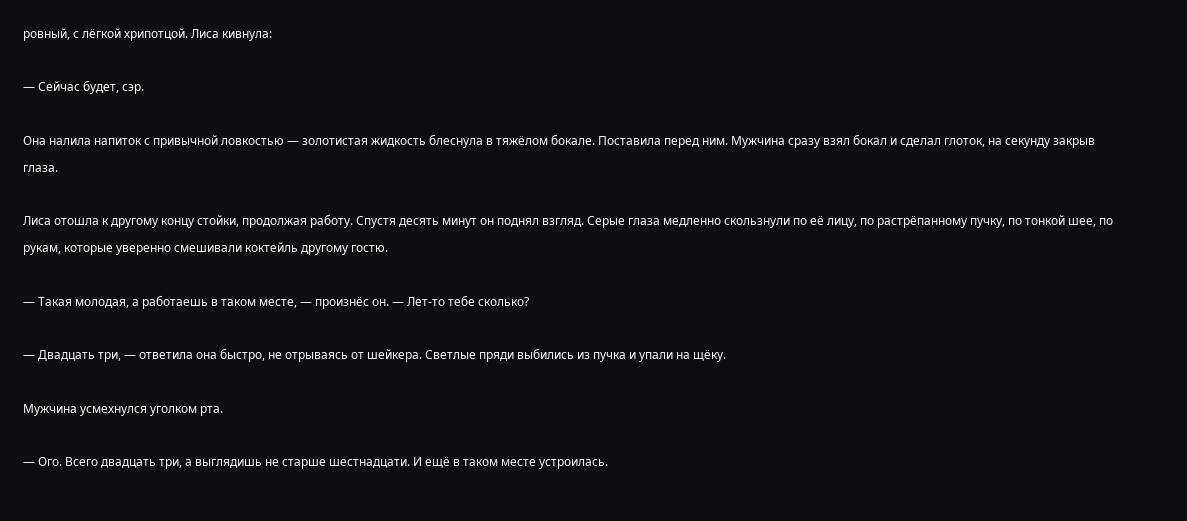ровный, с лёгкой хрипотцой. Лиса кивнула:

— Сейчас будет, сэр.

Она налила напиток с привычной ловкостью — золотистая жидкость блеснула в тяжёлом бокале. Поставила перед ним. Мужчина сразу взял бокал и сделал глоток, на секунду закрыв глаза.

Лиса отошла к другому концу стойки, продолжая работу. Спустя десять минут он поднял взгляд. Серые глаза медленно скользнули по её лицу, по растрёпанному пучку, по тонкой шее, по рукам, которые уверенно смешивали коктейль другому гостю.

— Такая молодая, а работаешь в таком месте, — произнёс он. — Лет-то тебе сколько?

— Двадцать три, — ответила она быстро, не отрываясь от шейкера. Светлые пряди выбились из пучка и упали на щёку.

Мужчина усмехнулся уголком рта.

— Ого. Всего двадцать три, а выглядишь не старше шестнадцати. И ещё в таком месте устроилась.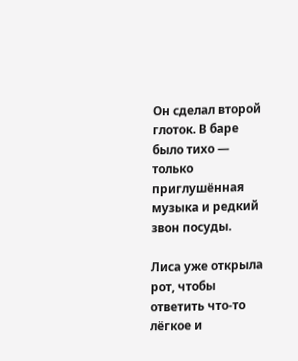Он сделал второй глоток. В баре было тихо — только приглушённая музыка и редкий звон посуды.

Лиса уже открыла рот, чтобы ответить что-то лёгкое и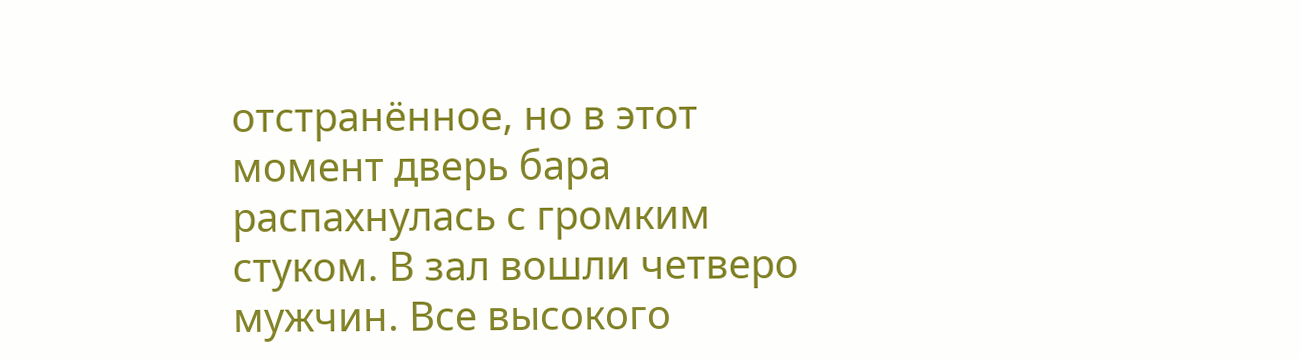отстранённое, но в этот момент дверь бара распахнулась с громким стуком. В зал вошли четверо мужчин. Все высокого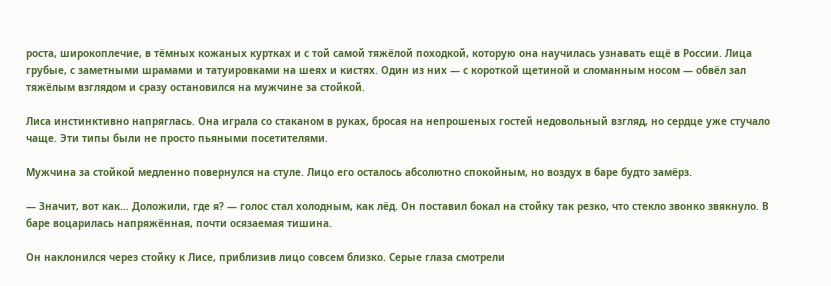роста, широкоплечие, в тёмных кожаных куртках и с той самой тяжёлой походкой, которую она научилась узнавать ещё в России. Лица грубые, с заметными шрамами и татуировками на шеях и кистях. Один из них — с короткой щетиной и сломанным носом — обвёл зал тяжёлым взглядом и сразу остановился на мужчине за стойкой.

Лиса инстинктивно напряглась. Она играла со стаканом в руках, бросая на непрошеных гостей недовольный взгляд, но сердце уже стучало чаще. Эти типы были не просто пьяными посетителями.

Мужчина за стойкой медленно повернулся на стуле. Лицо его осталось абсолютно спокойным, но воздух в баре будто замёрз.

— Значит, вот как… Доложили, где я? — голос стал холодным, как лёд. Он поставил бокал на стойку так резко, что стекло звонко звякнуло. В баре воцарилась напряжённая, почти осязаемая тишина.

Он наклонился через стойку к Лисе, приблизив лицо совсем близко. Серые глаза смотрели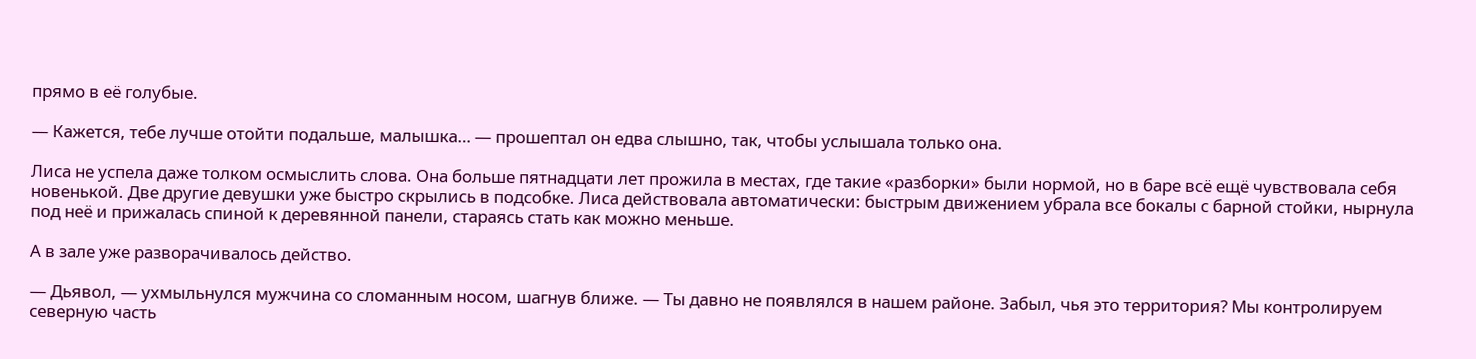прямо в её голубые.

— Кажется, тебе лучше отойти подальше, малышка… — прошептал он едва слышно, так, чтобы услышала только она.

Лиса не успела даже толком осмыслить слова. Она больше пятнадцати лет прожила в местах, где такие «разборки» были нормой, но в баре всё ещё чувствовала себя новенькой. Две другие девушки уже быстро скрылись в подсобке. Лиса действовала автоматически: быстрым движением убрала все бокалы с барной стойки, нырнула под неё и прижалась спиной к деревянной панели, стараясь стать как можно меньше.

А в зале уже разворачивалось действо.

— Дьявол, — ухмыльнулся мужчина со сломанным носом, шагнув ближе. — Ты давно не появлялся в нашем районе. Забыл, чья это территория? Мы контролируем северную часть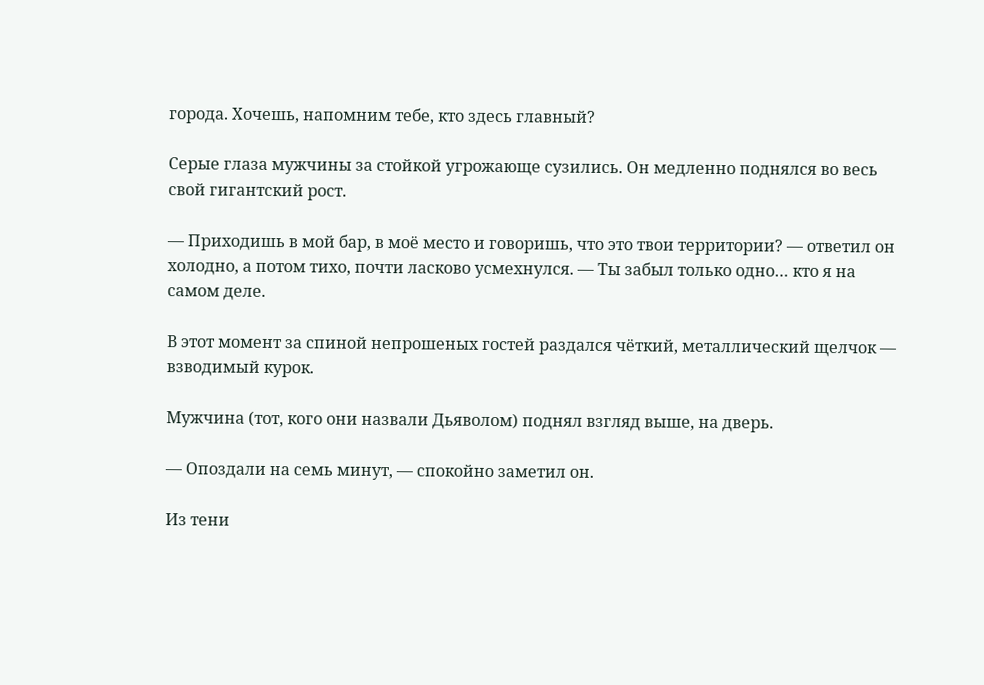города. Хочешь, напомним тебе, кто здесь главный?

Серые глаза мужчины за стойкой угрожающе сузились. Он медленно поднялся во весь свой гигантский рост.

— Приходишь в мой бар, в моё место и говоришь, что это твои территории? — ответил он холодно, а потом тихо, почти ласково усмехнулся. — Ты забыл только одно… кто я на самом деле.

В этот момент за спиной непрошеных гостей раздался чёткий, металлический щелчок — взводимый курок.

Мужчина (тот, кого они назвали Дьяволом) поднял взгляд выше, на дверь.

— Опоздали на семь минут, — спокойно заметил он.

Из тени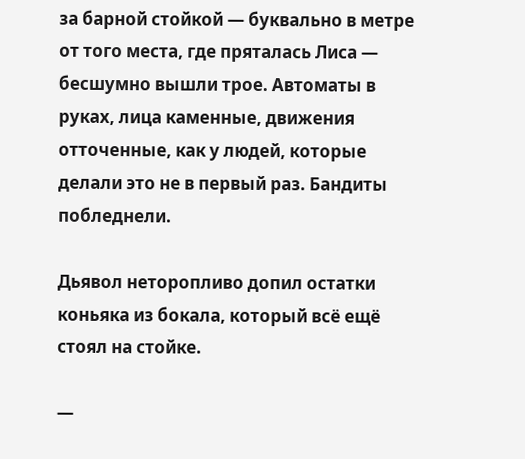за барной стойкой — буквально в метре от того места, где пряталась Лиса — бесшумно вышли трое. Автоматы в руках, лица каменные, движения отточенные, как у людей, которые делали это не в первый раз. Бандиты побледнели.

Дьявол неторопливо допил остатки коньяка из бокала, который всё ещё стоял на стойке.

—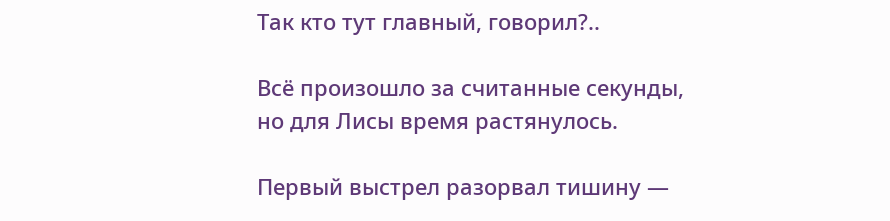Так кто тут главный, говорил?..

Всё произошло за считанные секунды, но для Лисы время растянулось.

Первый выстрел разорвал тишину —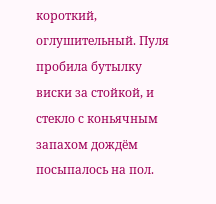короткий, оглушительный. Пуля пробила бутылку виски за стойкой, и стекло с коньячным запахом дождём посыпалось на пол.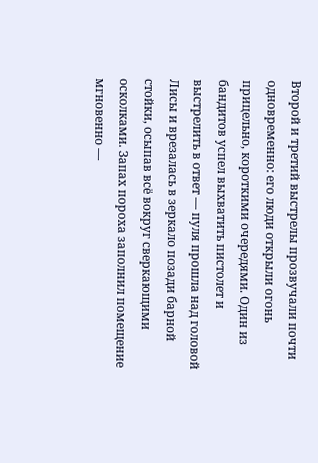Второй и третий выстрелы прозвучали почти одновременно: его люди открыли огонь прицельно, короткими очередями. Один из бандитов успел выхватить пистолет и выстрелить в ответ — пуля прошла над головой Лисы и врезалась в зеркало позади барной стойки, осыпав всё вокруг сверкающими осколками. Запах пороха заполнил помещение мгновенно —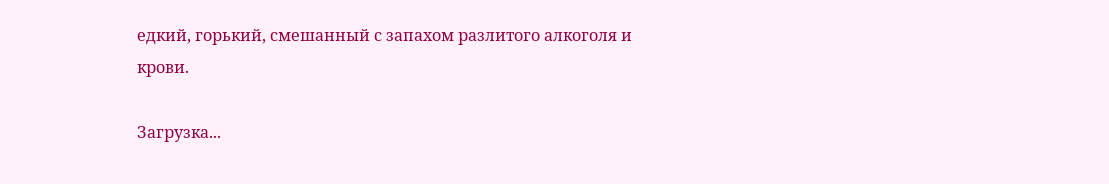едкий, горький, смешанный с запахом разлитого алкоголя и крови.

Загрузка...